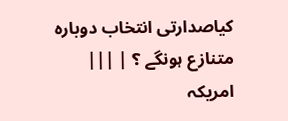کیاصدارتی انتخاب دوبارہ متنازع ہونگے ؟ | |||
امریکہ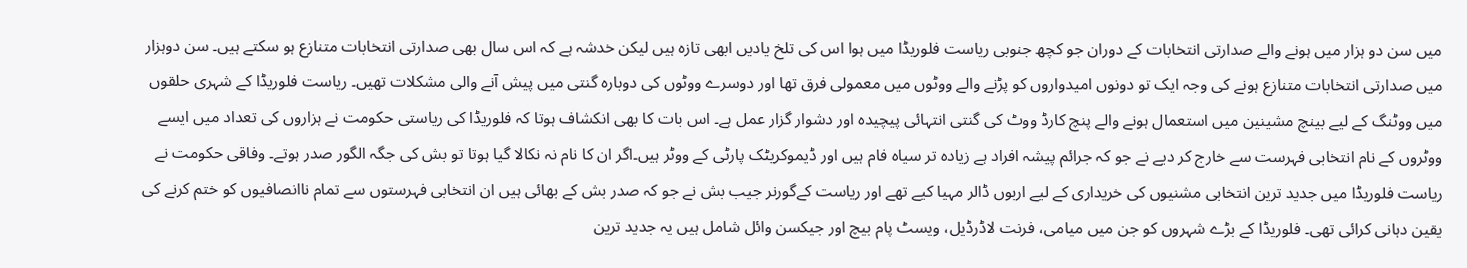میں سن دو ہزار میں ہونے والے صدارتی انتخابات کے دوران جو کچھ جنوبی ریاست فلوریڈا میں ہوا اس کی تلخ یادیں ابھی تازہ ہیں لیکن خدشہ ہے کہ اس سال بھی صدارتی انتخابات متنازع ہو سکتے ہیں۔ سن دوہزار میں صدارتی انتخابات متنازع ہونے کی وجہ ایک تو دونوں امیدواروں کو پڑنے والے ووٹوں میں معمولی فرق تھا اور دوسرے ووٹوں کی دوبارہ گنتی میں پیش آنے والی مشکلات تھیں۔ ریاست فلوریڈا کے شہری حلقوں میں ووٹنگ کے لیے بینچ مشینین میں استعمال ہونے والے پنچ کارڈ ووٹ کی گنتی انتہائی پیچیدہ اور دشوار گزار عمل ہے۔ اس بات کا بھی انکشاف ہوتا کہ فلوریڈا کی ریاستی حکومت نے ہزاروں کی تعداد میں ایسے ووٹروں کے نام انتخابی فہرست سے خارج کر دیے نے جو کہ جرائم پیشہ افراد ہے زیادہ تر سیاہ فام ہیں اور ڈیموکریٹک پارٹی کے ووٹر ہیں۔اگر ان کا نام نہ نکالا گیا ہوتا تو بش کی جگہ الگور صدر ہوتے۔ وفاقی حکومت نے ریاست فلوریڈا میں جدید ترین انتخابی مشنیوں کی خریداری کے لیے اربوں ڈالر مہیا کیے تھے اور ریاست کےگورنر جیب بش نے جو کہ صدر بش کے بھائی ہیں ان انتخابی فہرستوں سے تمام ناانصافیوں کو ختم کرنے کی یقین دہانی کرائی تھی۔ فلوریڈا کے بڑے شہروں کو جن میں میامی، فرنت لاڈرڈیل، ویسٹ پام بیچ اور جیکسن وائل شامل ہیں یہ جدید ترین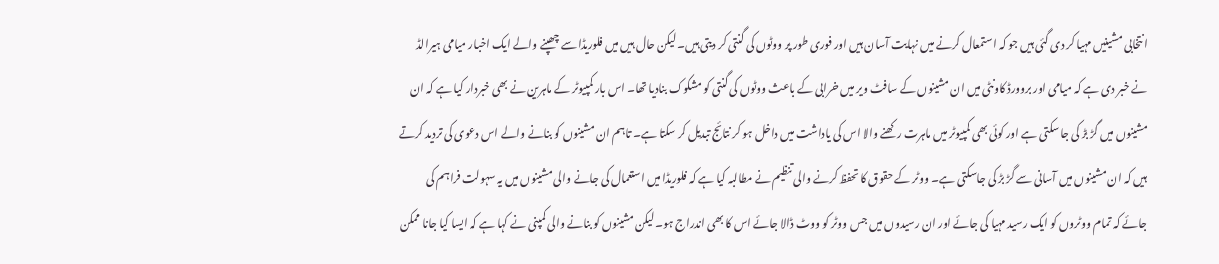انتخابی مشینیں مہیا کر دی گئی ہیں جو کہ استمعال کرنے میں نہایت آسان ہیں اور فوری طور پر ووٹوں کی گنتی کر دیتی ہیں۔ لیکن حال ہیں میں فلوریڈا سے چھپنے والے ایک اخبار میامی ہیرالڈ نے خبر دی ہے کہ میامی اور بروورڈ کاونٹی میں ان مشینوں کے سافٹ ویر میں خرابی کے باعث ووٹوں کی گنتی کو مشکوک بنادیا تھا۔ اس بار کمپیوٹر کے ماہرین نے بھی خبردار کیا ہے کہ ان مشینوں میں گڑ بڑ کی جا سکتی ہے اور کوئی بھی کمپیوٹر میں ماہرت رکھنے والا اس کی یاداشت میں داخل ہو کر نتائج تبدیل کر سکتا ہے۔ تاہم ان مشینوں کو بنانے والے اس دعوی کی تردید کرتے ہیں کہ ان مشینوں میں آسانی سے گڑ بڑ کی جاسکتی ہے۔ ووٹر کے حقوق کا تحفظ کرنے والی تنظیم نے مطالبہ کیا ہے کہ فلوریڈا میں استعمال کی جانے والی مشینوں میں یہ سہولت فراہم کی جائے کہ تمام ووٹروں کو ایک رسید مہیا کی جائے اور ان رسیدوں میں جس ووٹر کو ووٹ ڈالا جائے اس کا بھی اندراج ہو۔ لیکن مشینوں کو بنانے والی کمپنی نے کہا ہے کہ ایسا کیا جانا ممکن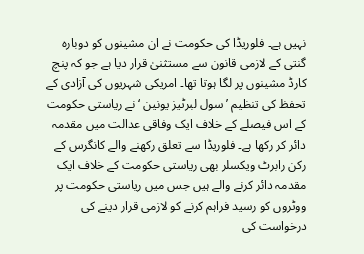نہیں ہے۔ فلوریڈا کی حکومت نے ان مشینوں کو دوبارہ گنتی کے لازمی قانون سے مستثنیٰ قرار دیا ہے جو کہ پنچ کارڈ مشینوں پر لگا ہوتا تھا۔ امریکی شہریوں کی آزادی کے تحفظ کی تنظیم ’سول لبرٹیز یونین ‘ نے ریاستی حکومت کے اس فیصلے کے خلاف ایک وفاقی عدالت میں مقدمہ دائر کر رکھا ہے۔ فلوریڈا سے تعلق رکھنے والے کانگرس کے رکن رابرٹ ویکسلر بھی ریاستی حکومت کے خلاف ایک مقدمہ دائر کرنے والے ہیں جس میں ریاستی حکومت پر ووٹروں کو رسید فراہم کرنے کو لازمی قرار دینے کی درخواست کی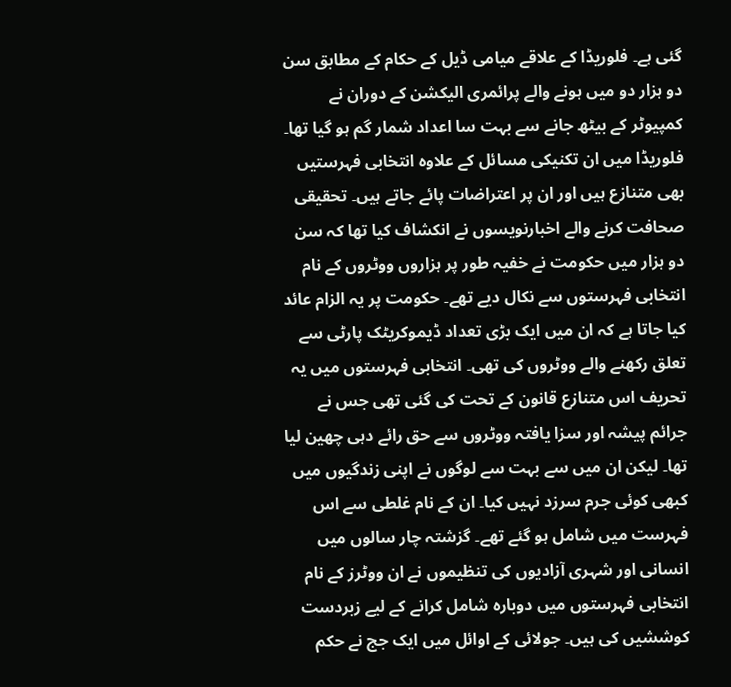گئی ہے۔ فلوریڈا کے علاقے میامی ڈیل کے حکام کے مطابق سن دو ہزار دو میں ہونے والے پرائمری الیکشن کے دوران نے کمپیوٹر کے بیٹھ جانے سے بہت سا اعداد شمار گم ہو گیا تھا۔ فلوریڈا میں ان تکنیکی مسائل کے علاوہ انتخابی فہرستیں بھی متنازع ہیں اور ان پر اعتراضات پائے جاتے ہیں۔ تحقیقی صحافت کرنے والے اخبارنویسوں نے انکشاف کیا تھا کہ سن دو ہزار میں حکومت نے خفیہ طور پر ہزاروں ووٹروں کے نام انتخابی فہرستوں سے نکال دیے تھے۔ حکومت پر یہ الزام عائد کیا جاتا ہے کہ ان میں ایک بڑی تعداد ڈیموکریٹک پارٹی سے تعلق رکھنے والے ووٹروں کی تھی۔ انتخابی فہرستوں میں یہ تحریف اس متنازع قانون کے تحت کی گئی تھی جس نے جرائم پیشہ اور سزا یافتہ ووٹروں سے حق رائے دہی چھین لیا تھا۔ لیکن ان میں سے بہت سے لوگوں نے اپنی زندگیوں میں کبھی کوئی جرم سرزد نہیں کیا۔ ان کے نام غلطی سے اس فہرست میں شامل ہو گئے تھے۔ گزشتہ چار سالوں میں انسانی اور شہری آزادیوں کی تنظیموں نے ان ووٹرز کے نام انتخابی فہرستوں میں دوبارہ شامل کرانے کے لیے زبردست کوششیں کی ہیں۔ جولائی کے اوائل میں ایک جج نے حکم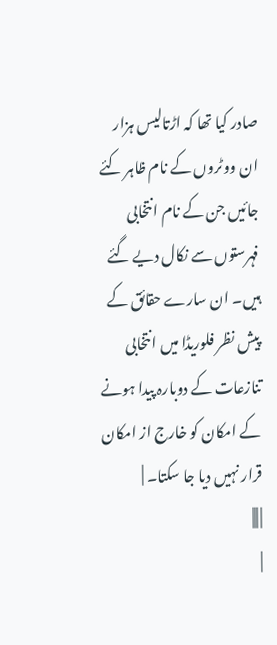صادر کیا تھا کہ اڑتالیس ہزار ان ووٹروں کے نام ظاہر کئے جائیں جن کے نام انتخابی فہرستوں سے نکال دیے گئے ہیں۔ ان سارے حقائق کے پیش نظر فلوریڈا میں انتخابی تنازعات کے دوبارہ پیدا ہونے کے امکان کو خارج از امکان قرار نہیں دیا جا سکتا۔ |
| |||
|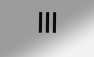|||